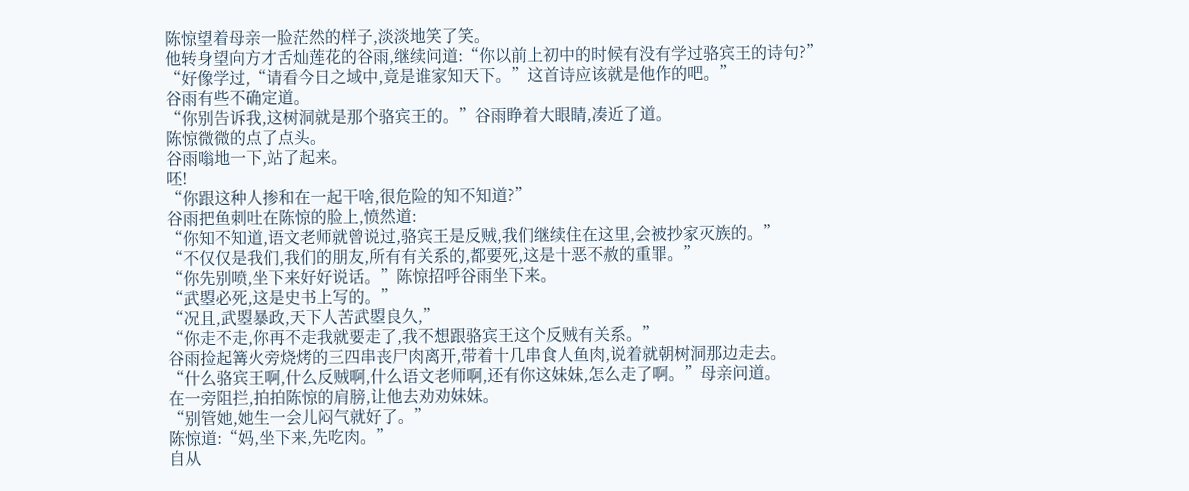陈惊望着母亲一脸茫然的样子,淡淡地笑了笑。
他转身望向方才舌灿莲花的谷雨,继续问道:“你以前上初中的时候有没有学过骆宾王的诗句?”
“好像学过,“请看今日之域中,竟是谁家知天下。”这首诗应该就是他作的吧。”
谷雨有些不确定道。
“你别告诉我,这树洞就是那个骆宾王的。”谷雨睁着大眼睛,凑近了道。
陈惊微微的点了点头。
谷雨嗡地一下,站了起来。
呸!
“你跟这种人掺和在一起干啥,很危险的知不知道?”
谷雨把鱼刺吐在陈惊的脸上,愤然道:
“你知不知道,语文老师就曾说过,骆宾王是反贼,我们继续住在这里,会被抄家灭族的。”
“不仅仅是我们,我们的朋友,所有有关系的,都要死,这是十恶不赦的重罪。”
“你先别喷,坐下来好好说话。”陈惊招呼谷雨坐下来。
“武曌必死,这是史书上写的。”
“况且,武曌暴政,天下人苦武曌良久,”
“你走不走,你再不走我就要走了,我不想跟骆宾王这个反贼有关系。”
谷雨捡起篝火旁烧烤的三四串丧尸肉离开,带着十几串食人鱼肉,说着就朝树洞那边走去。
“什么骆宾王啊,什么反贼啊,什么语文老师啊,还有你这妹妹,怎么走了啊。”母亲问道。
在一旁阻拦,拍拍陈惊的肩膀,让他去劝劝妹妹。
“别管她,她生一会儿闷气就好了。”
陈惊道:“妈,坐下来,先吃肉。”
自从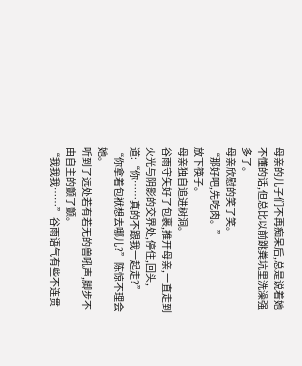母亲的儿子们不再痴呆后,总是说着她不懂的话,但总比以前跳粪坑里洗澡强多了。
母亲欣慰的笑了笑。
“那好吧,先吃肉。”
放下筷子。
母亲独自追进树洞。
谷雨守矢好了包裹,推开母亲,一直走到火光与阴影的交界处,停住,回头,道:“你……真的不跟我一起走?”
“你拿着包袱想去哪儿?”陈惊不理会她。
听到了远处若有若无的兽吼声,脚步不由自主的颤了颤。
“我我我……”谷雨语气有些不连贯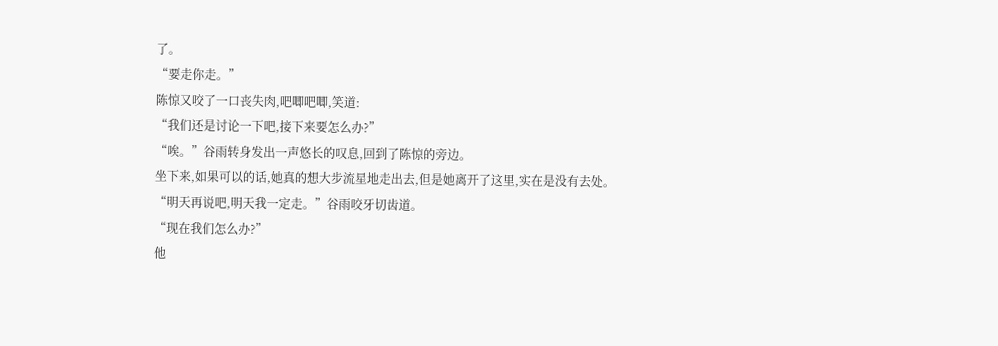了。
“要走你走。”
陈惊又咬了一口丧失肉,吧唧吧唧,笑道:
“我们还是讨论一下吧,接下来要怎么办?”
“唉。”谷雨转身发出一声悠长的叹息,回到了陈惊的旁边。
坐下来,如果可以的话,她真的想大步流星地走出去,但是她离开了这里,实在是没有去处。
“明天再说吧,明天我一定走。”谷雨咬牙切齿道。
“现在我们怎么办?”
他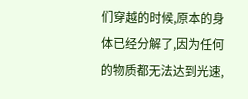们穿越的时候,原本的身体已经分解了,因为任何的物质都无法达到光速,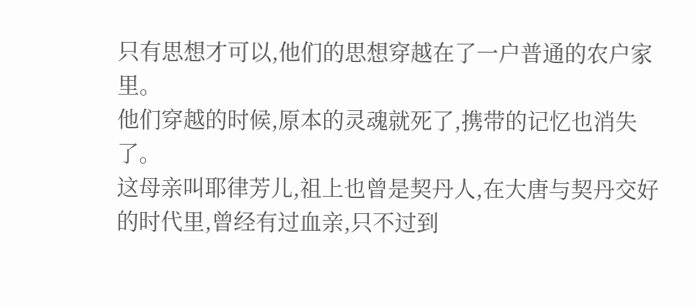只有思想才可以,他们的思想穿越在了一户普通的农户家里。
他们穿越的时候,原本的灵魂就死了,携带的记忆也消失了。
这母亲叫耶律芳儿,祖上也曾是契丹人,在大唐与契丹交好的时代里,曾经有过血亲,只不过到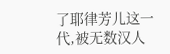了耶律芳儿这一代,被无数汉人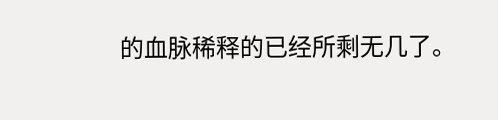的血脉稀释的已经所剩无几了。